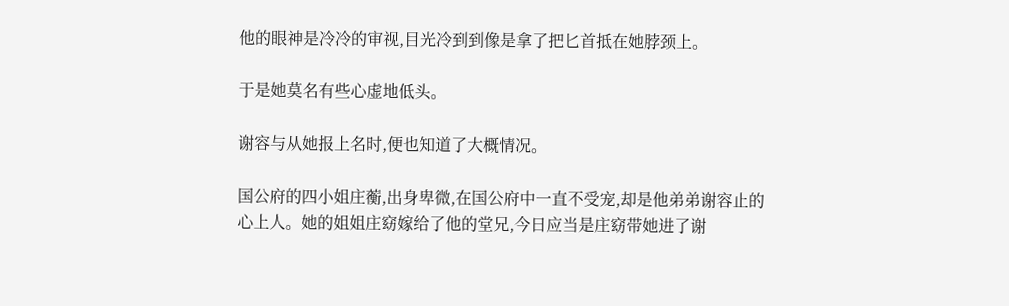他的眼神是冷冷的审视,目光冷到到像是拿了把匕首抵在她脖颈上。

于是她莫名有些心虚地低头。

谢容与从她报上名时,便也知道了大概情况。

国公府的四小姐庄蘅,出身卑微,在国公府中一直不受宠,却是他弟弟谢容止的心上人。她的姐姐庄窈嫁给了他的堂兄,今日应当是庄窈带她进了谢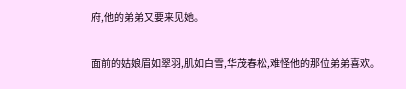府,他的弟弟又要来见她。

面前的姑娘眉如翠羽,肌如白雪,华茂春松,难怪他的那位弟弟喜欢。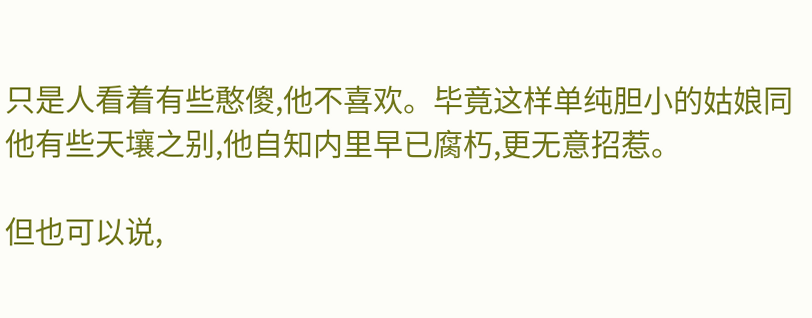只是人看着有些憨傻,他不喜欢。毕竟这样单纯胆小的姑娘同他有些天壤之别,他自知内里早已腐朽,更无意招惹。

但也可以说,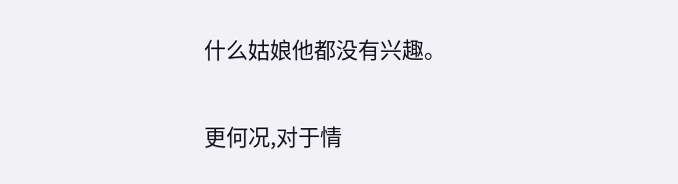什么姑娘他都没有兴趣。

更何况,对于情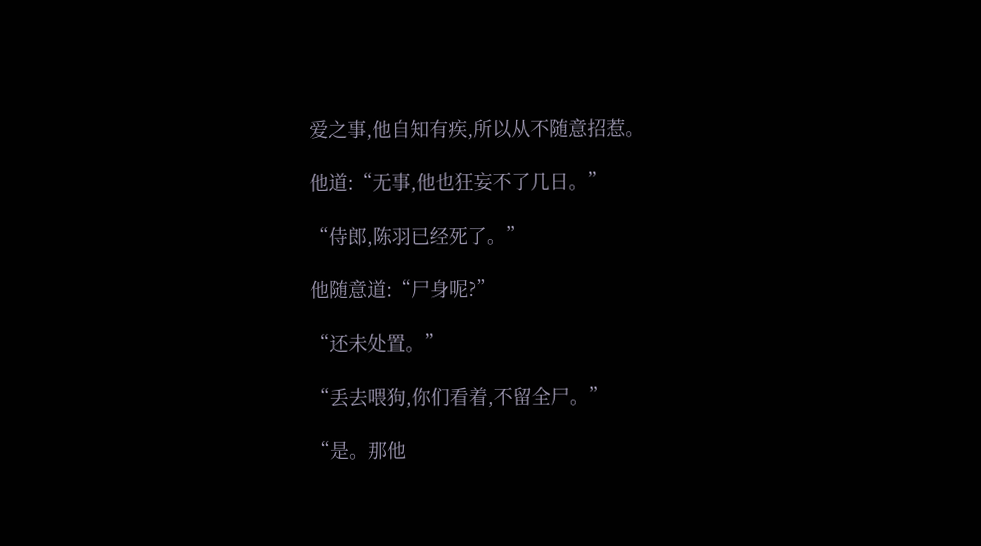爱之事,他自知有疾,所以从不随意招惹。

他道:“无事,他也狂妄不了几日。”

“侍郎,陈羽已经死了。”

他随意道:“尸身呢?”

“还未处置。”

“丢去喂狗,你们看着,不留全尸。”

“是。那他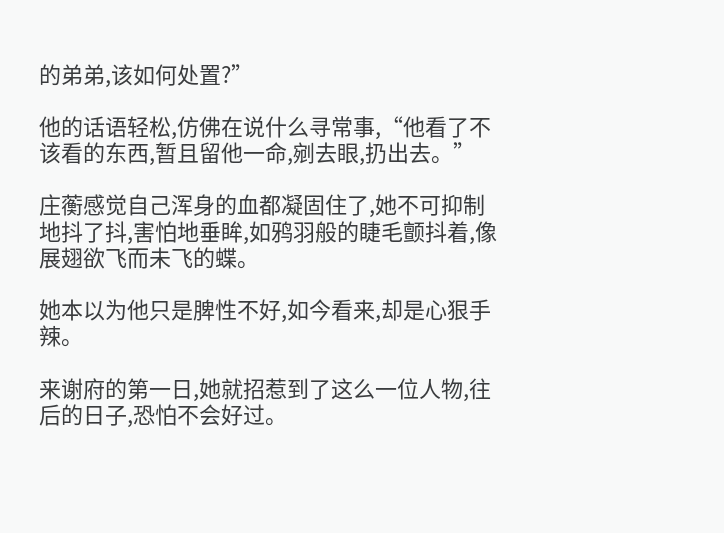的弟弟,该如何处置?”

他的话语轻松,仿佛在说什么寻常事,“他看了不该看的东西,暂且留他一命,剜去眼,扔出去。”

庄蘅感觉自己浑身的血都凝固住了,她不可抑制地抖了抖,害怕地垂眸,如鸦羽般的睫毛颤抖着,像展翅欲飞而未飞的蝶。

她本以为他只是脾性不好,如今看来,却是心狠手辣。

来谢府的第一日,她就招惹到了这么一位人物,往后的日子,恐怕不会好过。